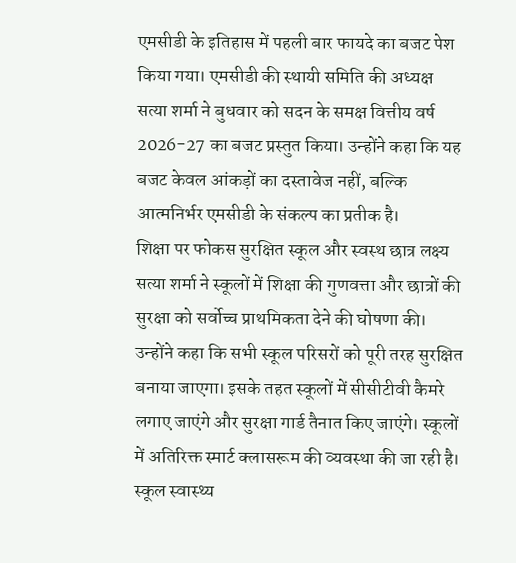एमसीडी के इतिहास में पहली बार फायदे का बजट पेश किया गया। एमसीडी की स्थायी समिति की अध्यक्ष सत्या शर्मा ने बुधवार को सदन के समक्ष वित्तीय वर्ष 2026-27 का बजट प्रस्तुत किया। उन्होंने कहा कि यह बजट केवल आंकड़ों का दस्तावेज नहीं, बल्कि आत्मनिर्भर एमसीडी के संकल्प का प्रतीक है।
शिक्षा पर फोकस सुरक्षित स्कूल और स्वस्थ छात्र लक्ष्य
सत्या शर्मा ने स्कूलों में शिक्षा की गुणवत्ता और छात्रों की सुरक्षा को सर्वोच्च प्राथमिकता देने की घोषणा की। उन्होंने कहा कि सभी स्कूल परिसरों को पूरी तरह सुरक्षित बनाया जाएगा। इसके तहत स्कूलों में सीसीटीवी कैमरे लगाए जाएंगे और सुरक्षा गार्ड तैनात किए जाएंगे। स्कूलों में अतिरिक्त स्मार्ट क्लासरूम की व्यवस्था की जा रही है। स्कूल स्वास्थ्य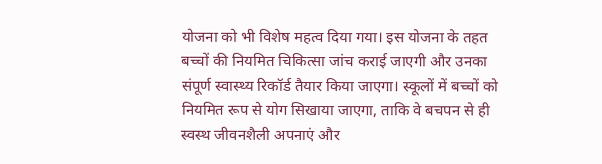योजना को भी विशेष महत्व दिया गया। इस योजना के तहत बच्चों की नियमित चिकित्सा जांच कराई जाएगी और उनका संपूर्ण स्वास्थ्य रिकॉर्ड तैयार किया जाएगा। स्कूलों में बच्चों को नियमित रूप से योग सिखाया जाएगा, ताकि वे बचपन से ही स्वस्थ जीवनशैली अपनाएं और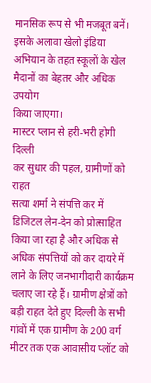मानसिक रूप से भी मजबूत बनें। इसके अलावा खेलो इंडिया अभियान के तहत स्कूलों के खेल मैदानों का बेहतर और अधिक उपयोग
किया जाएगा।
मास्टर प्लान से हरी-भरी होगी दिल्ली
कर सुधार की पहल, ग्रामीणों को राहत
सत्या शर्मा ने संपत्ति कर में डिजिटल लेन-देन को प्रोत्साहित किया जा रहा है और अधिक से अधिक संपत्तियों को कर दायरे में लाने के लिए जनभागीदारी कार्यक्रम चलाए जा रहे हैं। ग्रामीण क्षेत्रों को बड़ी राहत देते हुए दिल्ली के सभी गांवों में एक ग्रामीण के 200 वर्ग मीटर तक एक आवासीय प्लॉट को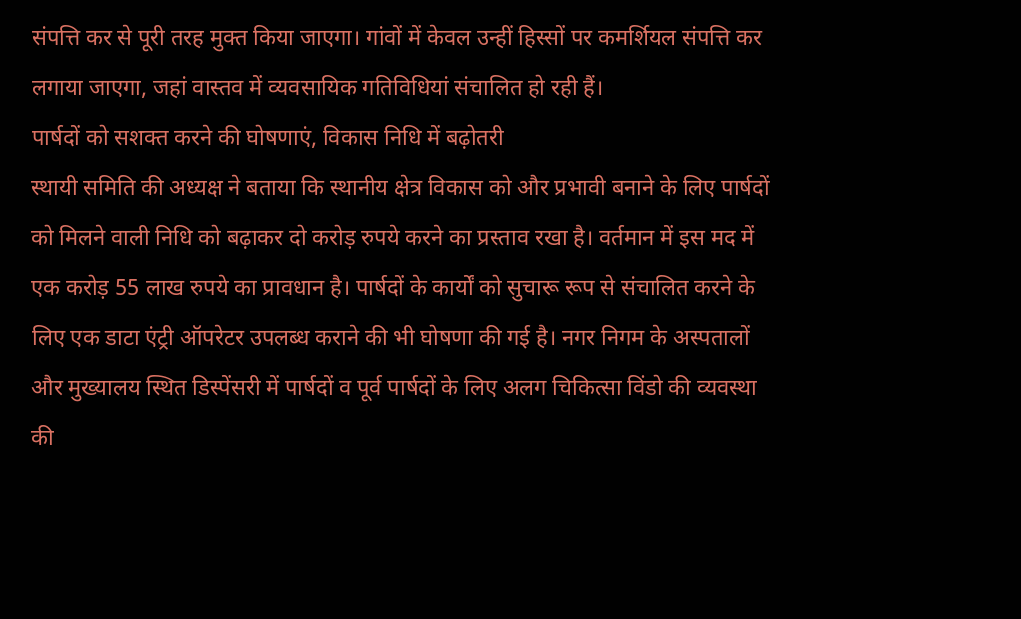संपत्ति कर से पूरी तरह मुक्त किया जाएगा। गांवों में केवल उन्हीं हिस्सों पर कमर्शियल संपत्ति कर लगाया जाएगा, जहां वास्तव में व्यवसायिक गतिविधियां संचालित हो रही हैं।
पार्षदों को सशक्त करने की घोषणाएं, विकास निधि में बढ़ोतरी
स्थायी समिति की अध्यक्ष ने बताया कि स्थानीय क्षेत्र विकास को और प्रभावी बनाने के लिए पार्षदों को मिलने वाली निधि को बढ़ाकर दो करोड़ रुपये करने का प्रस्ताव रखा है। वर्तमान में इस मद में एक करोड़ 55 लाख रुपये का प्रावधान है। पार्षदों के कार्यों को सुचारू रूप से संचालित करने के लिए एक डाटा एंट्री ऑपरेटर उपलब्ध कराने की भी घोषणा की गई है। नगर निगम के अस्पतालों और मुख्यालय स्थित डिस्पेंसरी में पार्षदों व पूर्व पार्षदों के लिए अलग चिकित्सा विंडो की व्यवस्था की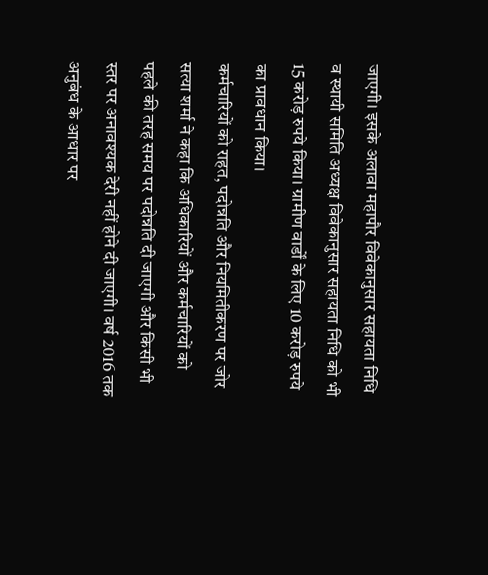जाएगी। इसके अलावा महापौर विवेकानुसार सहायता निधि व स्थायी समिति अध्यक्ष विवेकानुसार सहायता निधि को भी 15 करोड़ रुपये किया। ग्रामीण वार्डों के लिए 10 करोड़ रुपये का प्रावधान किया।
कर्मचारियों को राहत, पदोन्नति और नियमितीकरण पर जोर
सत्या शर्मा ने कहा कि अधिकारियों और कर्मचारियों को पहले की तरह समय पर पदोन्नति दी जाएगी और किसी भी स्तर पर अनावश्यक देरी नहीं होने दी जाएगी। वर्ष 2016 तक अनुबंध के आधार पर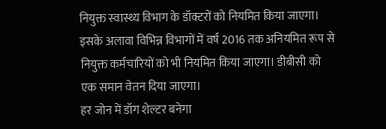नियुक्त स्वास्थ्य विभाग के डॉक्टरों को नियमित किया जाएगा। इसके अलावा विभिन्न विभागों में वर्ष 2016 तक अनियमित रूप से नियुक्त कर्मचारियों को भी नियमित किया जाएगा। डीबीसी को एक समान वेतन दिया जाएगा।
हर जोन में डॉग शेल्टर बनेगा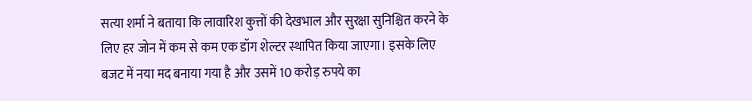सत्या शर्मा ने बताया कि लावारिश कुत्तों की देखभाल और सुरक्षा सुनिश्चित करने के लिए हर जोन में कम से कम एक डॉग शेल्टर स्थापित किया जाएगा। इसके लिए बजट में नया मद बनाया गया है और उसमें 10 करोड़ रुपये का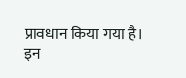प्रावधान किया गया है। इन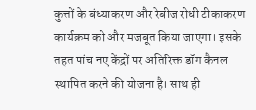कुत्तों के बंध्याकरण और रेबीज रोधी टीकाकरण कार्यक्रम को और मजबूत किया जाएगा। इसके तहत पांच नए केंद्रों पर अतिरिक्त डॉग कैनल स्थापित करने की योजना है। साथ ही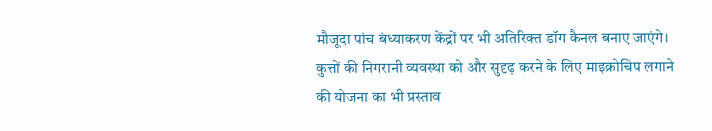मौजूदा पांच बंध्याकरण केंद्रों पर भी अतिरिक्त डॉग कैनल बनाए जाएंगे। कुत्तों की निगरानी व्यवस्था को और सुदृढ़ करने के लिए माइक्रोचिप लगाने की योजना का भी प्रस्ताव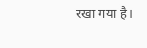रखा गया है।